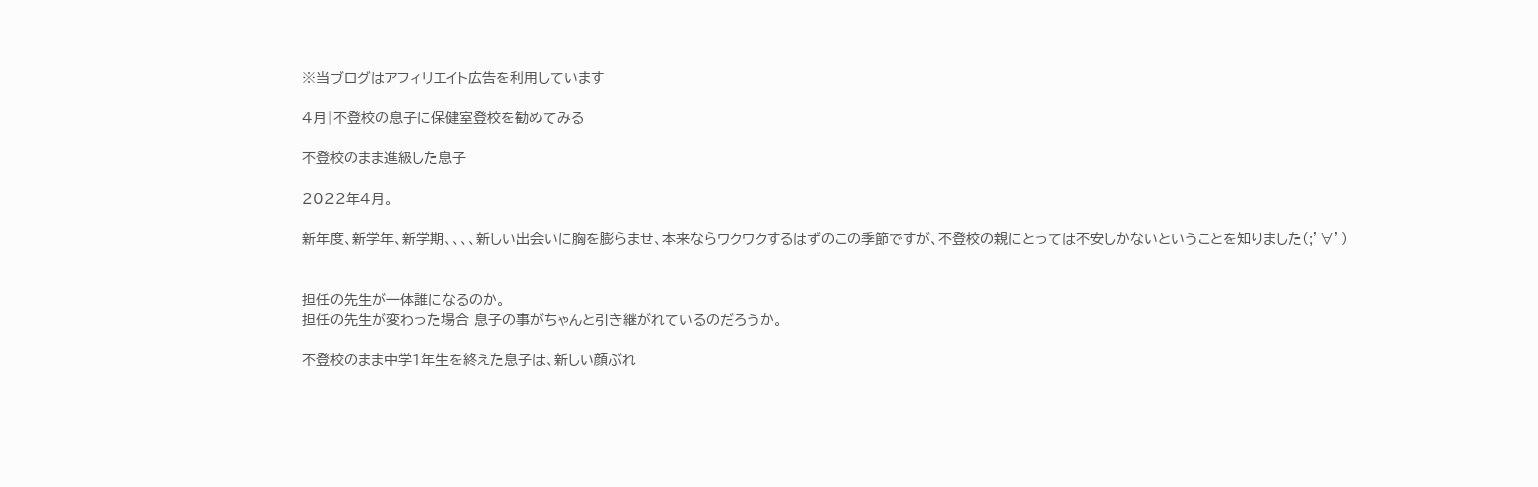※当ブログはアフィリエイト広告を利用しています

4月|不登校の息子に保健室登校を勧めてみる

不登校のまま進級した息子

2022年4月。

新年度、新学年、新学期、、、、新しい出会いに胸を膨らませ、本来ならワクワクするはずのこの季節ですが、不登校の親にとっては不安しかないということを知りました(;’∀’)


担任の先生が一体誰になるのか。
担任の先生が変わった場合 息子の事がちゃんと引き継がれているのだろうか。

不登校のまま中学1年生を終えた息子は、新しい顔ぶれ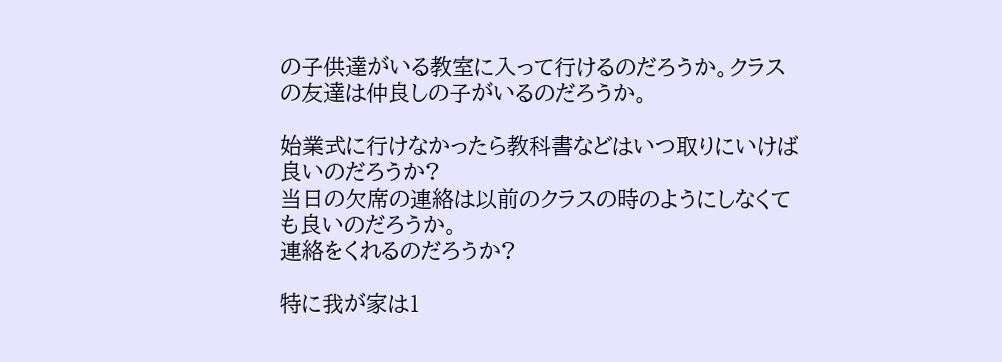の子供達がいる教室に入って行けるのだろうか。クラスの友達は仲良しの子がいるのだろうか。

始業式に行けなかったら教科書などはいつ取りにいけば良いのだろうか?
当日の欠席の連絡は以前のクラスの時のようにしなくても良いのだろうか。
連絡をくれるのだろうか?

特に我が家は1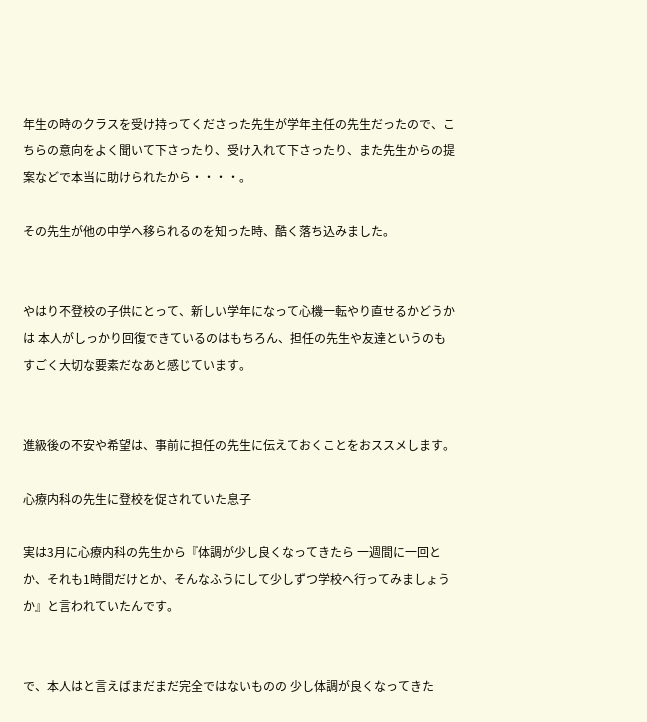年生の時のクラスを受け持ってくださった先生が学年主任の先生だったので、こちらの意向をよく聞いて下さったり、受け入れて下さったり、また先生からの提案などで本当に助けられたから・・・・。

その先生が他の中学へ移られるのを知った時、酷く落ち込みました。


やはり不登校の子供にとって、新しい学年になって心機一転やり直せるかどうかは 本人がしっかり回復できているのはもちろん、担任の先生や友達というのもすごく大切な要素だなあと感じています。


進級後の不安や希望は、事前に担任の先生に伝えておくことをおススメします。

心療内科の先生に登校を促されていた息子

実は3月に心療内科の先生から『体調が少し良くなってきたら 一週間に一回とか、それも1時間だけとか、そんなふうにして少しずつ学校へ行ってみましょうか』と言われていたんです。


で、本人はと言えばまだまだ完全ではないものの 少し体調が良くなってきた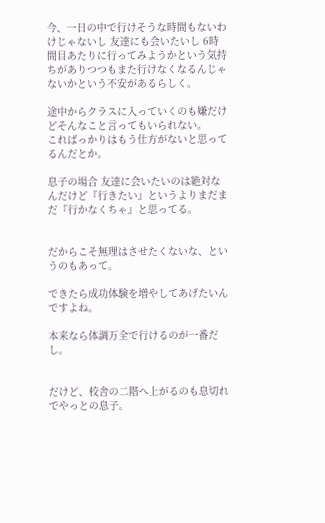今、一日の中で行けそうな時間もないわけじゃないし 友達にも会いたいし 6時間目あたりに行ってみようかという気持ちがありつつもまた行けなくなるんじゃないかという不安があるらしく。

途中からクラスに入っていくのも嫌だけどそんなこと言ってもいられない。
こればっかりはもう仕方がないと思ってるんだとか。

息子の場合 友達に会いたいのは絶対なんだけど『行きたい』というよりまだまだ『行かなくちゃ』と思ってる。


だからこそ無理はさせたくないな、というのもあって。

できたら成功体験を増やしてあげたいんですよね。

本来なら体調万全で行けるのが一番だし。


だけど、校舎の二階へ上がるのも息切れでやっとの息子。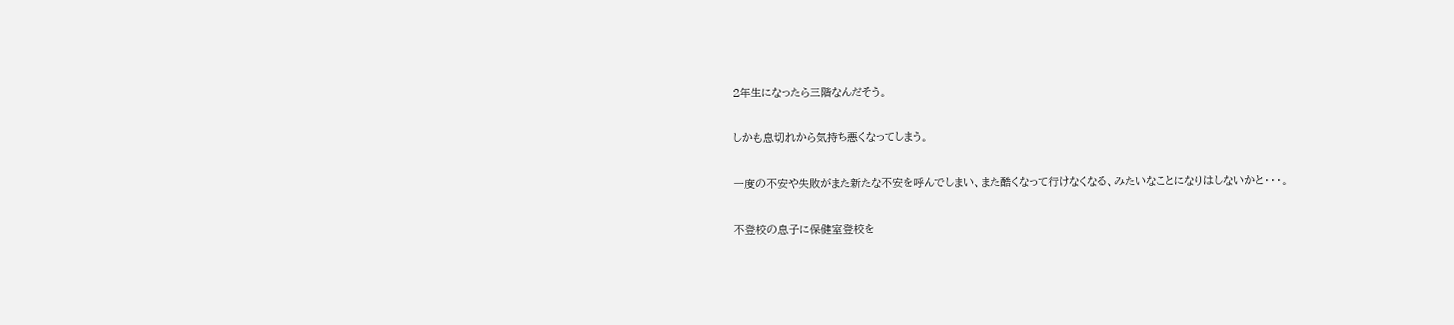2年生になったら三階なんだそう。

しかも息切れから気持ち悪くなってしまう。

一度の不安や失敗がまた新たな不安を呼んでしまい、また酷くなって行けなくなる、みたいなことになりはしないかと・・・。

不登校の息子に保健室登校を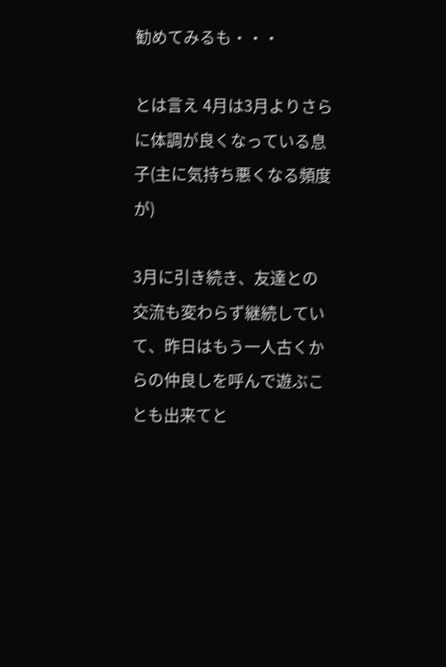勧めてみるも・・・

とは言え 4月は3月よりさらに体調が良くなっている息子(主に気持ち悪くなる頻度が)

3月に引き続き、友達との交流も変わらず継続していて、昨日はもう一人古くからの仲良しを呼んで遊ぶことも出来てと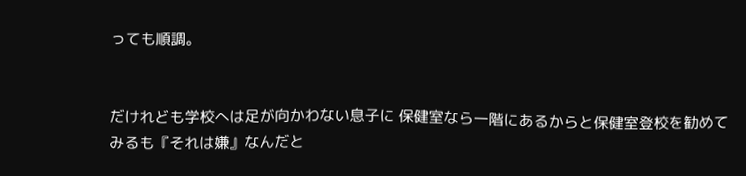っても順調。


だけれども学校へは足が向かわない息子に 保健室なら一階にあるからと保健室登校を勧めてみるも『それは嫌』なんだと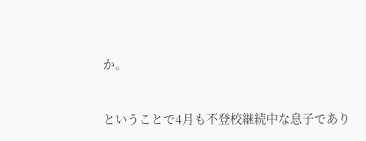か。


ということで4月も不登校継続中な息子であり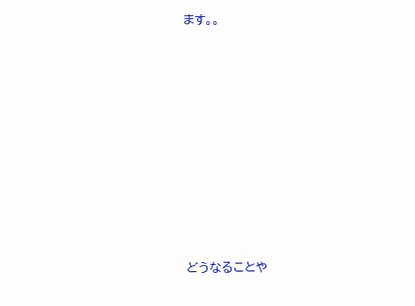ます。。









どうなることや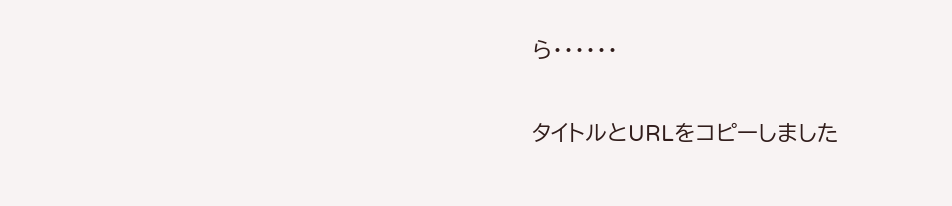ら・・・・・・

タイトルとURLをコピーしました